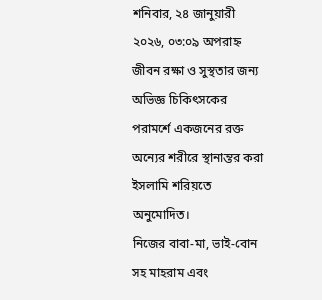শনিবার, ২৪ জানুয়ারী ২০২৬, ০৩:০৯ অপরাহ্ন
জীবন রক্ষা ও সুস্থতার জন্য অভিজ্ঞ চিকিৎসকের পরামর্শে একজনের রক্ত অন্যের শরীরে স্থানান্তর করা ইসলামি শরিয়তে অনুমোদিত।
নিজের বাবা-মা, ভাই-বোন সহ মাহরাম এবং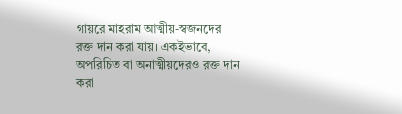গায়রে মাহরাম আত্মীয়-স্বজনদের রক্ত দান করা যায়। একইভাবে, অপরিচিত বা অনাত্মীয়দেরও রক্ত দান করা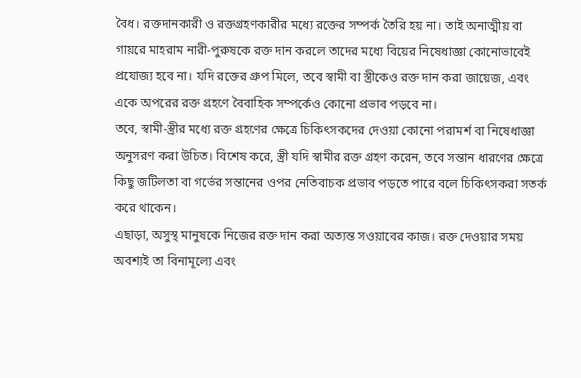বৈধ। রক্তদানকারী ও রক্তগ্রহণকারীর মধ্যে রক্তের সম্পর্ক তৈরি হয় না। তাই অনাত্মীয় বা গায়রে মাহরাম নারী-পুরুষকে রক্ত দান করলে তাদের মধ্যে বিয়ের নিষেধাজ্ঞা কোনোভাবেই প্রযোজ্য হবে না। যদি রক্তের গ্রুপ মিলে, তবে স্বামী বা স্ত্রীকেও রক্ত দান করা জায়েজ, এবং একে অপরের রক্ত গ্রহণে বৈবাহিক সম্পর্কেও কোনো প্রভাব পড়বে না।
তবে, স্বামী-স্ত্রীর মধ্যে রক্ত গ্রহণের ক্ষেত্রে চিকিৎসকদের দেওয়া কোনো পরামর্শ বা নিষেধাজ্ঞা অনুসরণ করা উচিত। বিশেষ করে, স্ত্রী যদি স্বামীর রক্ত গ্রহণ করেন, তবে সন্তান ধারণের ক্ষেত্রে কিছু জটিলতা বা গর্ভের সন্তানের ওপর নেতিবাচক প্রভাব পড়তে পারে বলে চিকিৎসকরা সতর্ক করে থাকেন।
এছাড়া, অসুস্থ মানুষকে নিজের রক্ত দান করা অত্যন্ত সওয়াবের কাজ। রক্ত দেওয়ার সময় অবশ্যই তা বিনামূল্যে এবং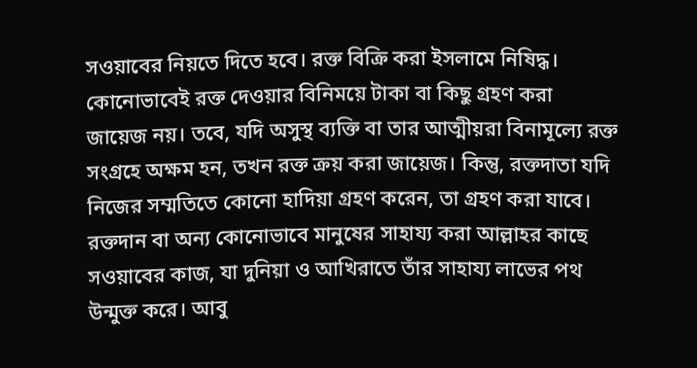সওয়াবের নিয়তে দিতে হবে। রক্ত বিক্রি করা ইসলামে নিষিদ্ধ। কোনোভাবেই রক্ত দেওয়ার বিনিময়ে টাকা বা কিছু গ্রহণ করা জায়েজ নয়। তবে, যদি অসুস্থ ব্যক্তি বা তার আত্মীয়রা বিনামূল্যে রক্ত সংগ্রহে অক্ষম হন, তখন রক্ত ক্রয় করা জায়েজ। কিন্তু, রক্তদাতা যদি নিজের সম্মতিতে কোনো হাদিয়া গ্রহণ করেন, তা গ্রহণ করা যাবে।
রক্তদান বা অন্য কোনোভাবে মানুষের সাহায্য করা আল্লাহর কাছে সওয়াবের কাজ, যা দুনিয়া ও আখিরাতে তাঁর সাহায্য লাভের পথ উন্মুক্ত করে। আবু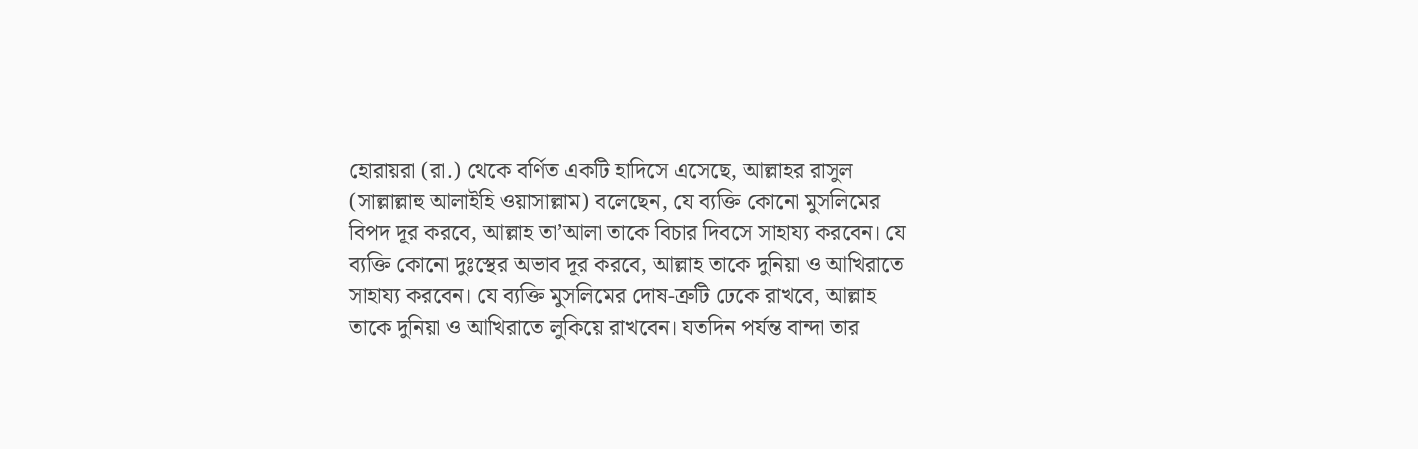হোরায়রা (রা.) থেকে বর্ণিত একটি হাদিসে এসেছে, আল্লাহর রাসুল (সাল্লাল্লাহু আলাইহি ওয়াসাল্লাম) বলেছেন, যে ব্যক্তি কোনো মুসলিমের বিপদ দূর করবে, আল্লাহ তা’আলা তাকে বিচার দিবসে সাহায্য করবেন। যে ব্যক্তি কোনো দুঃস্থের অভাব দূর করবে, আল্লাহ তাকে দুনিয়া ও আখিরাতে সাহায্য করবেন। যে ব্যক্তি মুসলিমের দোষ-ত্রুটি ঢেকে রাখবে, আল্লাহ তাকে দুনিয়া ও আখিরাতে লুকিয়ে রাখবেন। যতদিন পর্যন্ত বান্দা তার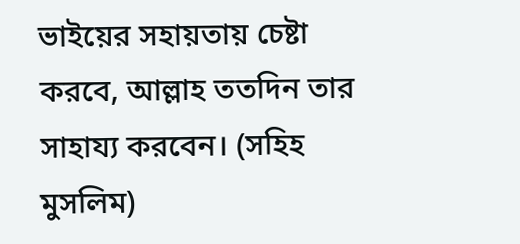ভাইয়ের সহায়তায় চেষ্টা করবে, আল্লাহ ততদিন তার সাহায্য করবেন। (সহিহ মুসলিম)